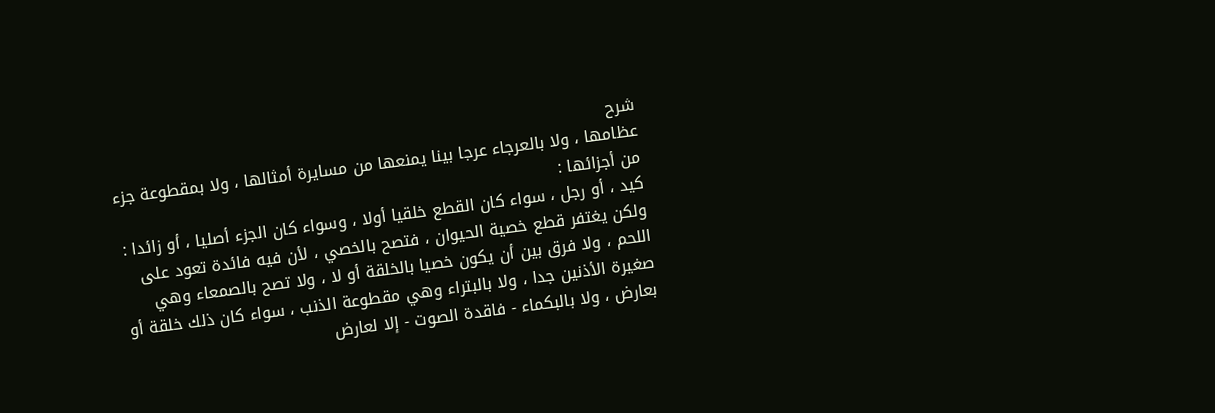شرح
عظامها ، ولا بالعرجاء عرجا بينا يمنعها من مسايرة أمثالها ، ولا بمقطوعة جزء من أجزائها :
كيد ، أو رجل ، سواء كان القطع خلقيا أولا ، وسواء كان الجزء أصليا ، أو زائدا : ولكن يغتفر قطع خصية الحيوان ، فتصح بالخصي ، لأن فيه فائدة تعود على اللحم ، ولا فرق بين أن يكون خصيا بالخلقة أو لا ، ولا تصح بالصمعاء وهي صغيرة الأذنين جدا ، ولا بالبتراء وهي مقطوعة الذنب ، سواء كان ذلك خلقة أو بعارض ، ولا بالبكماء - فاقدة الصوت - إلا لعارض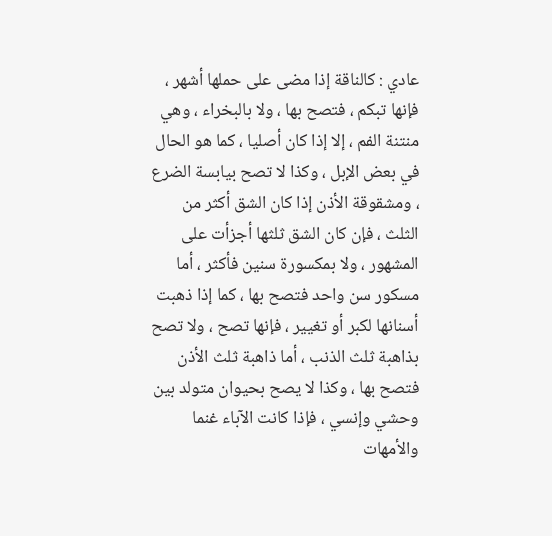عادي : كالناقة إذا مضى على حملها أشهر ، فإنها تبكم ، فتصح بها ، ولا بالبخراء ، وهي منتنة الفم ، إلا إذا كان أصليا ، كما هو الحال في بعض الإبل ، وكذا لا تصح بيابسة الضرع ، ومشقوقة الأذن إذا كان الشق أكثر من الثلث ، فإن كان الشق ثلثها أجزأت على المشهور ، ولا بمكسورة سنين فأكثر ، أما مسكور سن واحد فتصح بها ، كما إذا ذهبت أسنانها لكبر أو تغيير ، فإنها تصح ، ولا تصح بذاهبة ثلث الذنب ، أما ذاهبة ثلث الأذن فتصح بها ، وكذا لا يصح بحيوان متولد بين وحشي وإنسي ، فإذا كانت الآباء غنما والأمهات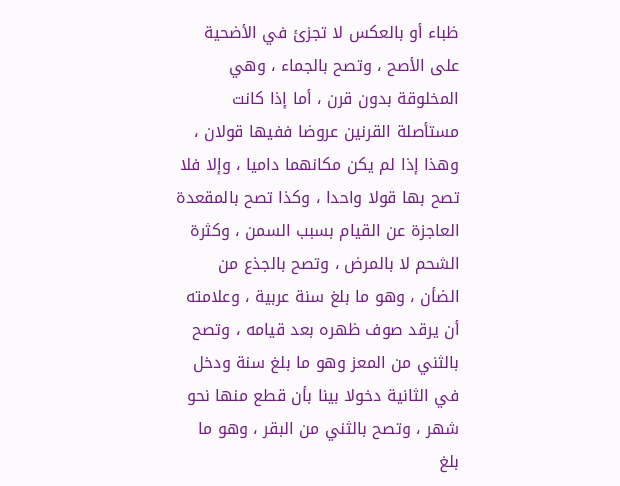ظباء أو بالعكس لا تجزئ في الأضحية على الأصح ، وتصح بالجماء ، وهي المخلوقة بدون قرن ، أما إذا كانت مستأصلة القرنين عروضا ففيها قولان ، وهذا إذا لم يكن مكانهما داميا ، وإلا فلا تصح بها قولا واحدا ، وكذا تصح بالمقعدة العاجزة عن القيام بسبب السمن ، وكثرة الشحم لا بالمرض ، وتصح بالجذع من الضأن ، وهو ما بلغ سنة عربية ، وعلامته أن يرقد صوف ظهره بعد قيامه ، وتصح بالثني من المعز وهو ما بلغ سنة ودخل في الثانية دخولا بينا بأن قطع منها نحو شهر ، وتصح بالثني من البقر ، وهو ما بلغ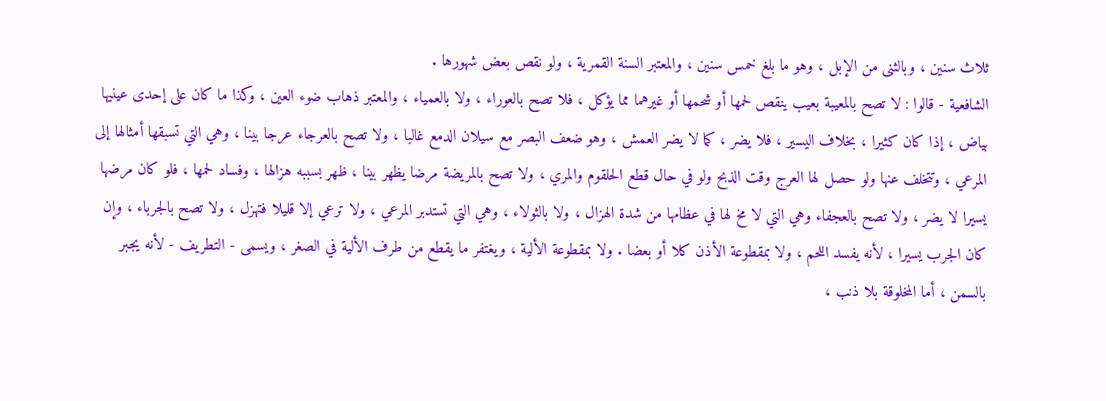ثلاث سنين ، وبالثنى من الإبل ، وهو ما بلغ خمس سنين ، والمعتبر السنة القمرية ، ولو نقص بعض شهورها .
الشافعية - قالوا : لا تصح بالمعيبة بعيب ينقص لحمها أو شحمها أو غيرهما مما يؤكل ، فلا تصح بالعوراء ، ولا بالعمياء ، والمعتبر ذهاب ضوء العين ، وكذا ما كان على إحدى عينيها بياض ، إذا كان كثيرا ، بخلاف اليسير ، فلا يضر ، كما لا يضر العمش ، وهو ضعف البصر مع سيلان الدمع غالبا ، ولا تصح بالعرجاء عرجا بينا ، وهي التي تسبقها أمثالها إلى المرعي ، وتتخلف عنها ولو حصل لها العرج وقت الذبح ولو في حال قطع الحلقوم والمري ، ولا تصح بالمريضة مرضا يظهر بينا ، ظهر بسببه هزالها ، وفساد لحمها ، فلو كان مرضها يسيرا لا يضر ، ولا تصح بالعجفاء وهي التي لا مخ لها في عظامها من شدة الهزال ، ولا بالثولاء ، وهي التي تستدبر المرعي ، ولا ترعي إلا قليلا فتهزل ، ولا تصح بالجرباء ، وإن كان الجرب يسيرا ، لأنه يفسد اللحم ، ولا بمقطوعة الأذن كلا أو بعضا . ولا بمقطوعة الألية ، ويغتفر ما يقطع من طرف الألية في الصغر ، ويسمى - التطريف - لأنه يجبر بالسمن ، أما المخلوقة بلا ذنب ،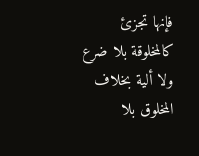فإنها تجزئ كالمخلوقة بلا ضرع ولا ألية بخلاف المخلوق بلا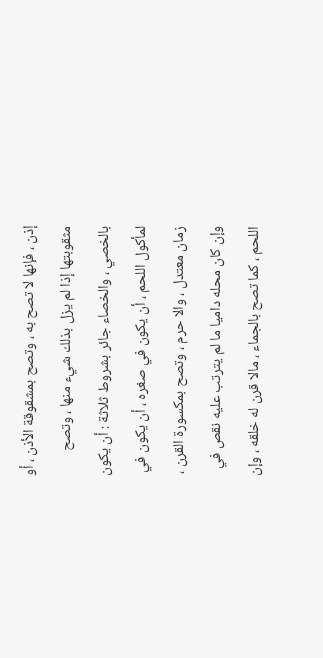إذن ، فإنها لا تصح به ، وتصح بمشقوقة الأذن ، أو مثقوبتها إذا لم يزل بذلك شيء منها ، وتصح بالخصي ، والخصاء جائر بشروط ثلاثة : أن يكون لمأكول اللحم ، أن يكون في صغره ، أن يكون في زمان معتدل ، والا حرم ، وتصح بمكسورة القرن ، وإن كان محله داميا ما لم يترتب عليه نقص في اللحم ، كما تصح بالجماء ، مالا قرن له خلقه ، وإن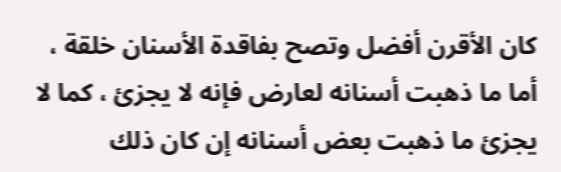كان الأقرن أفضل وتصح بفاقدة الأسنان خلقة ، أما ما ذهبت أسنانه لعارض فإنه لا يجزئ ، كما لا يجزئ ما ذهبت بعض أسنانه إن كان ذلك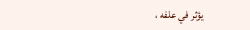يؤثر في علفه ،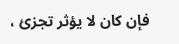فإن كان لا يؤثر تجزئ ،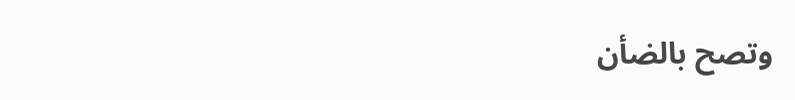وتصح بالضأن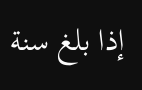إذا بلغ سنة